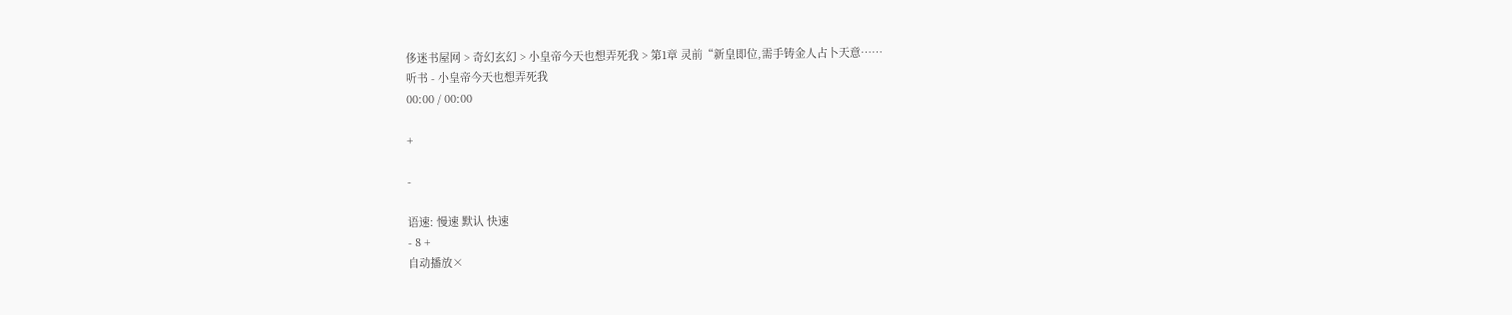侈迷书屋网 > 奇幻玄幻 > 小皇帝今天也想弄死我 > 第1章 灵前“新皇即位,需手铸金人占卜天意……
听书 - 小皇帝今天也想弄死我
00:00 / 00:00

+

-

语速: 慢速 默认 快速
- 8 +
自动播放×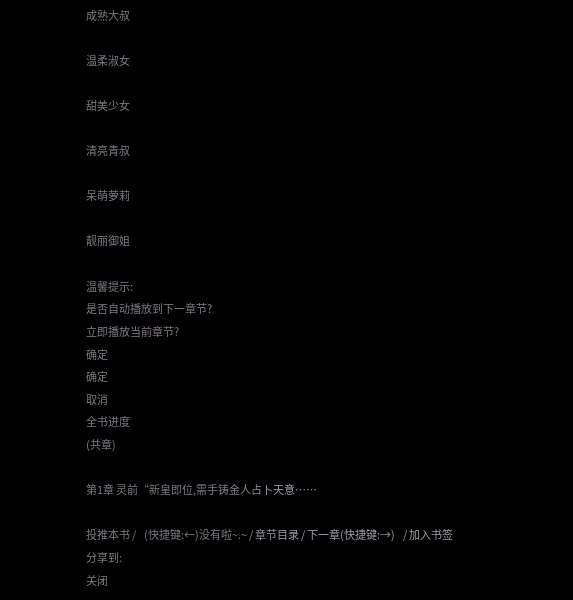成熟大叔

温柔淑女

甜美少女

清亮青叔

呆萌萝莉

靓丽御姐

温馨提示:
是否自动播放到下一章节?
立即播放当前章节?
确定
确定
取消
全书进度
(共章)

第1章 灵前“新皇即位,需手铸金人占卜天意……

投推本书 /    (快捷键:←)没有啦~.~ / 章节目录 / 下一章(快捷键:→)    / 加入书签
分享到:
关闭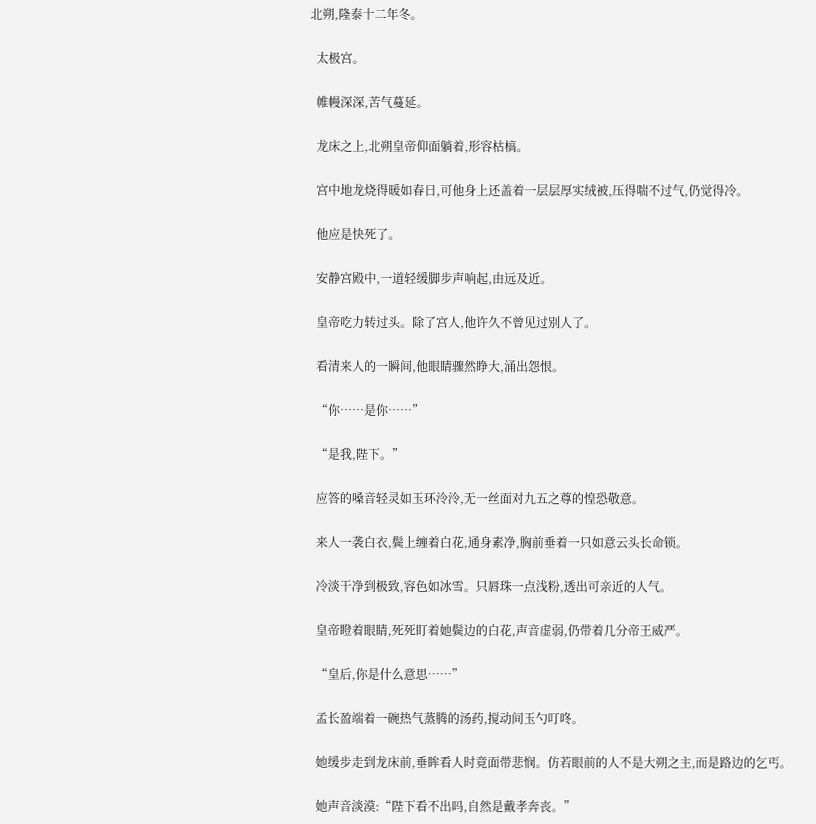北朔,隆泰十二年冬。

  太极宫。

  帷幔深深,苦气蔓延。

  龙床之上,北朔皇帝仰面躺着,形容枯槁。

  宫中地龙烧得暖如春日,可他身上还盖着一层层厚实绒被,压得喘不过气,仍觉得冷。

  他应是快死了。

  安静宫殿中,一道轻缓脚步声响起,由远及近。

  皇帝吃力转过头。除了宫人,他许久不曾见过别人了。

  看清来人的一瞬间,他眼睛骤然睁大,涌出怨恨。

  “你……是你……”

  “是我,陛下。”

  应答的嗓音轻灵如玉环泠泠,无一丝面对九五之尊的惶恐敬意。

  来人一袭白衣,鬓上缠着白花,通身素净,胸前垂着一只如意云头长命锁。

  冷淡干净到极致,容色如冰雪。只唇珠一点浅粉,透出可亲近的人气。

  皇帝瞪着眼睛,死死盯着她鬓边的白花,声音虚弱,仍带着几分帝王威严。

  “皇后,你是什么意思……”

  孟长盈端着一碗热气蒸腾的汤药,搅动间玉勺叮咚。

  她缓步走到龙床前,垂眸看人时竟面带悲悯。仿若眼前的人不是大朔之主,而是路边的乞丐。

  她声音淡漠:“陛下看不出吗,自然是戴孝奔丧。”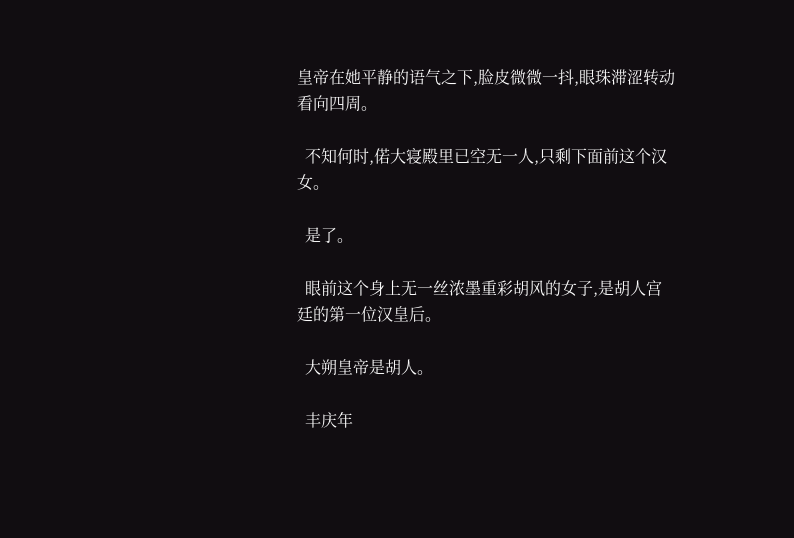皇帝在她平静的语气之下,脸皮微微一抖,眼珠滞涩转动看向四周。

  不知何时,偌大寝殿里已空无一人,只剩下面前这个汉女。

  是了。

  眼前这个身上无一丝浓墨重彩胡风的女子,是胡人宫廷的第一位汉皇后。

  大朔皇帝是胡人。

  丰庆年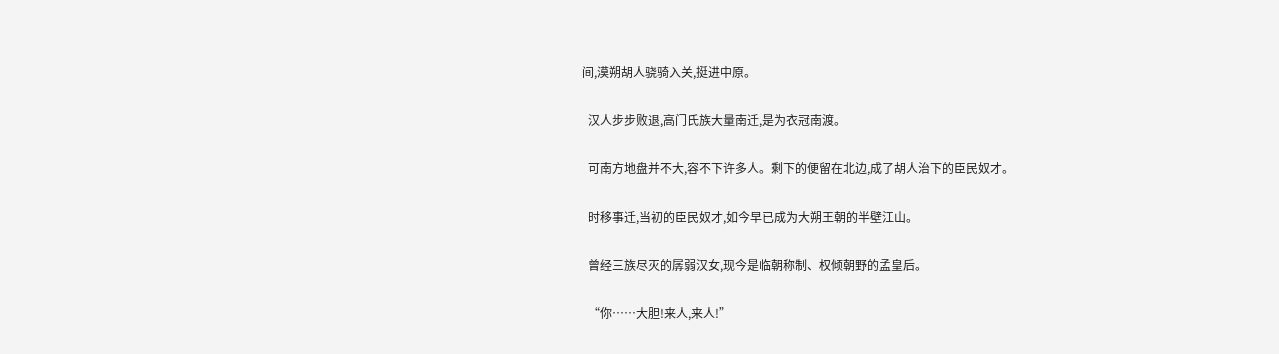间,漠朔胡人骁骑入关,挺进中原。

  汉人步步败退,高门氏族大量南迁,是为衣冠南渡。

  可南方地盘并不大,容不下许多人。剩下的便留在北边,成了胡人治下的臣民奴才。

  时移事迁,当初的臣民奴才,如今早已成为大朔王朝的半壁江山。

  曾经三族尽灭的孱弱汉女,现今是临朝称制、权倾朝野的孟皇后。

  “你……大胆!来人,来人!”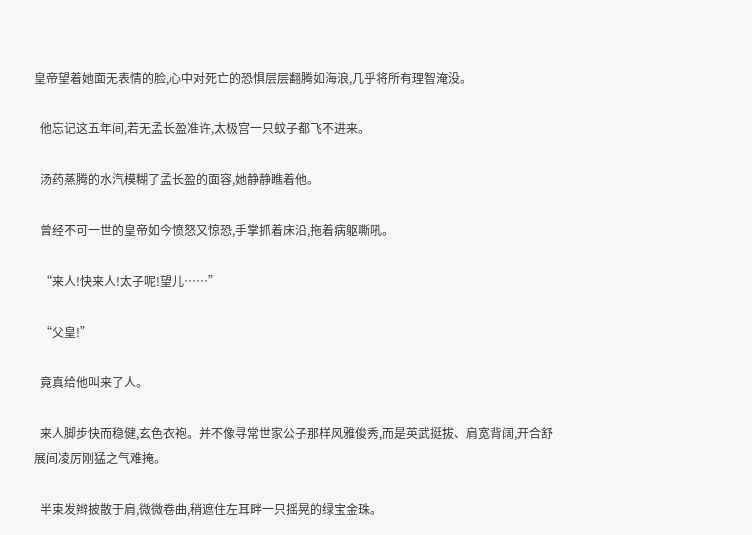皇帝望着她面无表情的脸,心中对死亡的恐惧层层翻腾如海浪,几乎将所有理智淹没。

  他忘记这五年间,若无孟长盈准许,太极宫一只蚊子都飞不进来。

  汤药蒸腾的水汽模糊了孟长盈的面容,她静静瞧着他。

  曾经不可一世的皇帝如今愤怒又惊恐,手掌抓着床沿,拖着病躯嘶吼。

  “来人!快来人!太子呢!望儿……”

  “父皇!”

  竟真给他叫来了人。

  来人脚步快而稳健,玄色衣袍。并不像寻常世家公子那样风雅俊秀,而是英武挺拔、肩宽背阔,开合舒展间凌厉刚猛之气难掩。

  半束发辫披散于肩,微微卷曲,稍遮住左耳畔一只摇晃的绿宝金珠。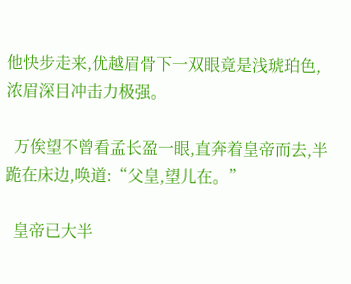他快步走来,优越眉骨下一双眼竟是浅琥珀色,浓眉深目冲击力极强。

  万俟望不曾看孟长盈一眼,直奔着皇帝而去,半跪在床边,唤道:“父皇,望儿在。”

  皇帝已大半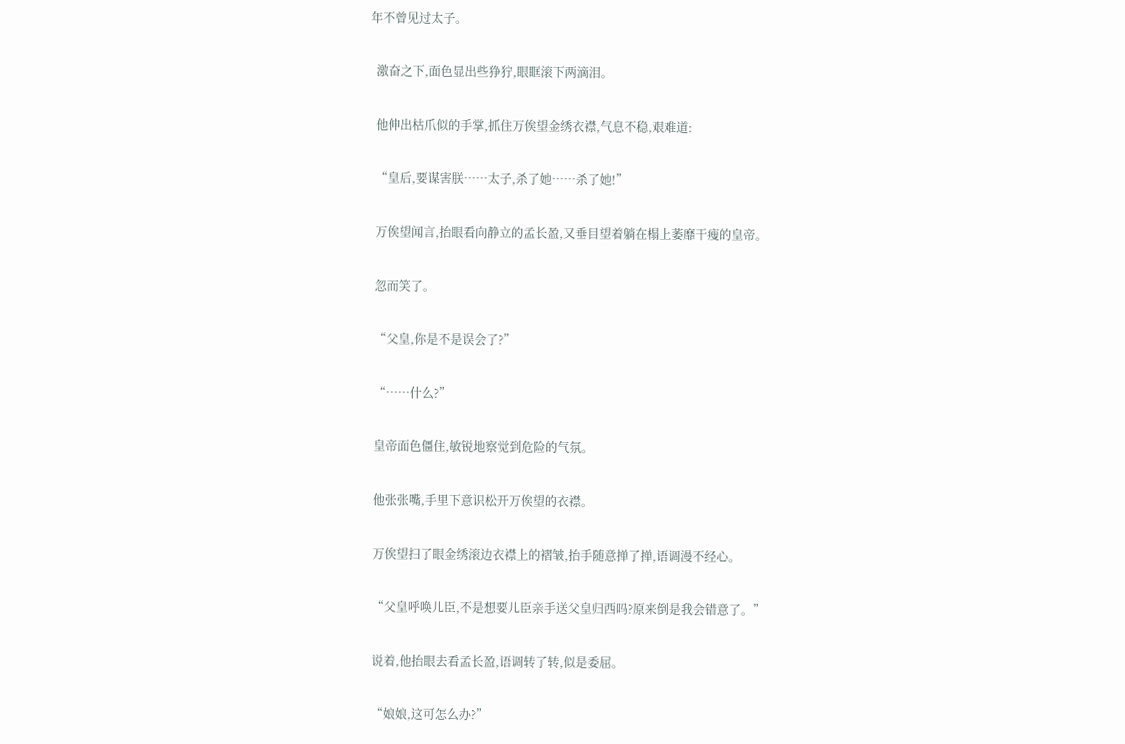年不曾见过太子。

  激奋之下,面色显出些狰狞,眼眶滚下两滴泪。

  他伸出枯爪似的手掌,抓住万俟望金绣衣襟,气息不稳,艰难道:

  “皇后,要谋害朕……太子,杀了她……杀了她!”

  万俟望闻言,抬眼看向静立的孟长盈,又垂目望着躺在榻上萎靡干瘦的皇帝。

  忽而笑了。

  “父皇,你是不是误会了?”

  “……什么?”

  皇帝面色僵住,敏锐地察觉到危险的气氛。

  他张张嘴,手里下意识松开万俟望的衣襟。

  万俟望扫了眼金绣滚边衣襟上的褶皱,抬手随意掸了掸,语调漫不经心。

  “父皇呼唤儿臣,不是想要儿臣亲手送父皇归西吗?原来倒是我会错意了。”

  说着,他抬眼去看孟长盈,语调转了转,似是委屈。

  “娘娘,这可怎么办?”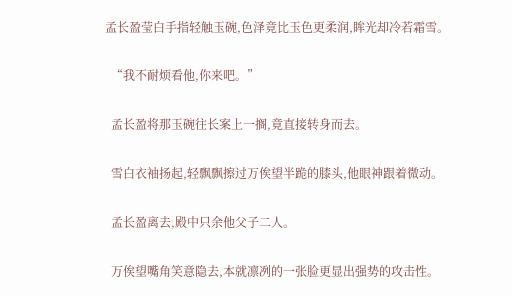孟长盈莹白手指轻触玉碗,色泽竟比玉色更柔润,眸光却冷若霜雪。

  “我不耐烦看他,你来吧。”

  孟长盈将那玉碗往长案上一搁,竟直接转身而去。

  雪白衣袖扬起,轻飘飘擦过万俟望半跪的膝头,他眼神跟着微动。

  孟长盈离去,殿中只余他父子二人。

  万俟望嘴角笑意隐去,本就凛冽的一张脸更显出强势的攻击性。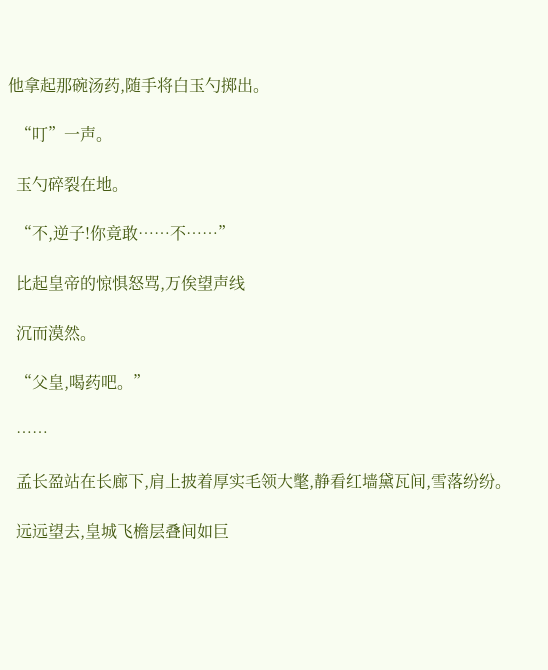他拿起那碗汤药,随手将白玉勺掷出。

  “叮”一声。

  玉勺碎裂在地。

  “不,逆子!你竟敢……不……”

  比起皇帝的惊惧怒骂,万俟望声线

  沉而漠然。

  “父皇,喝药吧。”

  ……

  孟长盈站在长廊下,肩上披着厚实毛领大氅,静看红墙黛瓦间,雪落纷纷。

  远远望去,皇城飞檐层叠间如巨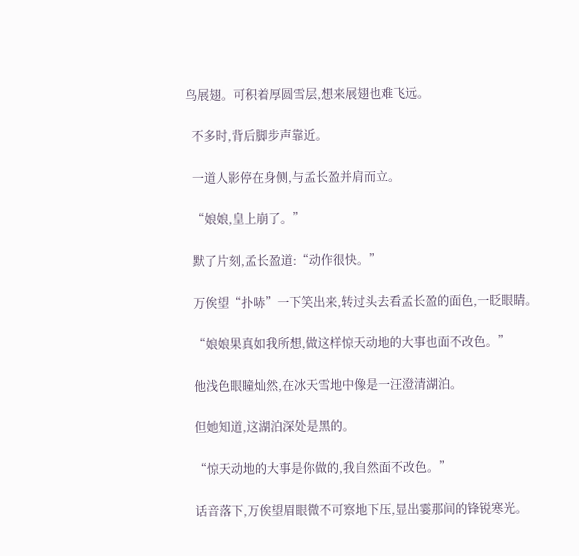鸟展翅。可积着厚圆雪层,想来展翅也难飞远。

  不多时,背后脚步声靠近。

  一道人影停在身侧,与孟长盈并肩而立。

  “娘娘,皇上崩了。”

  默了片刻,孟长盈道:“动作很快。”

  万俟望“扑哧”一下笑出来,转过头去看孟长盈的面色,一眨眼睛。

  “娘娘果真如我所想,做这样惊天动地的大事也面不改色。”

  他浅色眼瞳灿然,在冰天雪地中像是一汪澄清湖泊。

  但她知道,这湖泊深处是黑的。

  “惊天动地的大事是你做的,我自然面不改色。”

  话音落下,万俟望眉眼微不可察地下压,显出霎那间的锋锐寒光。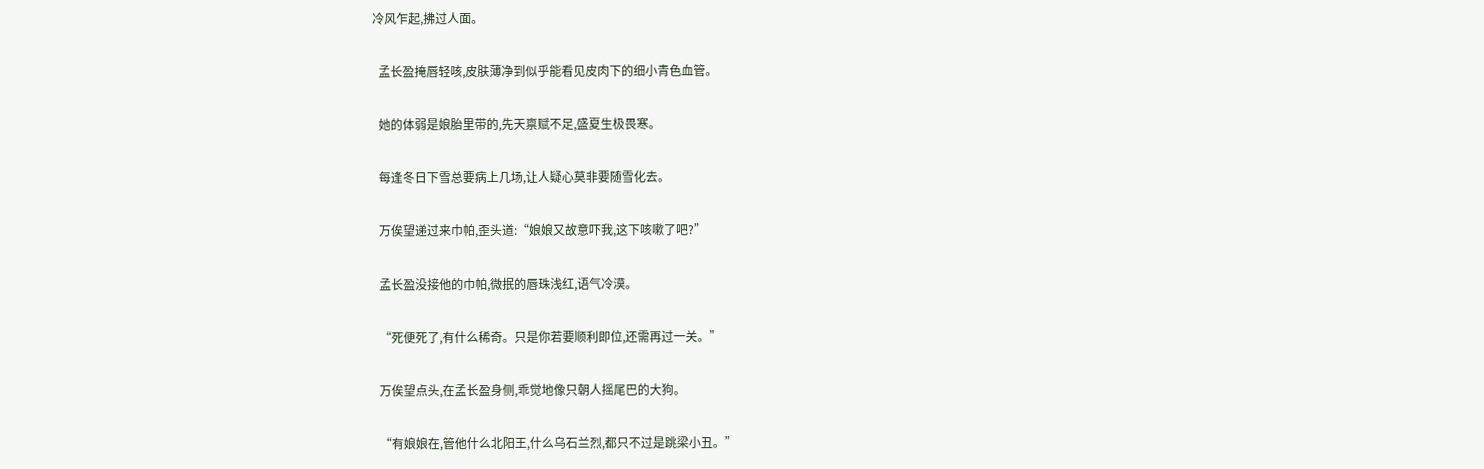冷风乍起,拂过人面。

  孟长盈掩唇轻咳,皮肤薄净到似乎能看见皮肉下的细小青色血管。

  她的体弱是娘胎里带的,先天禀赋不足,盛夏生极畏寒。

  每逢冬日下雪总要病上几场,让人疑心莫非要随雪化去。

  万俟望递过来巾帕,歪头道:“娘娘又故意吓我,这下咳嗽了吧?”

  孟长盈没接他的巾帕,微抿的唇珠浅红,语气冷漠。

  “死便死了,有什么稀奇。只是你若要顺利即位,还需再过一关。”

  万俟望点头,在孟长盈身侧,乖觉地像只朝人摇尾巴的大狗。

  “有娘娘在,管他什么北阳王,什么乌石兰烈,都只不过是跳梁小丑。”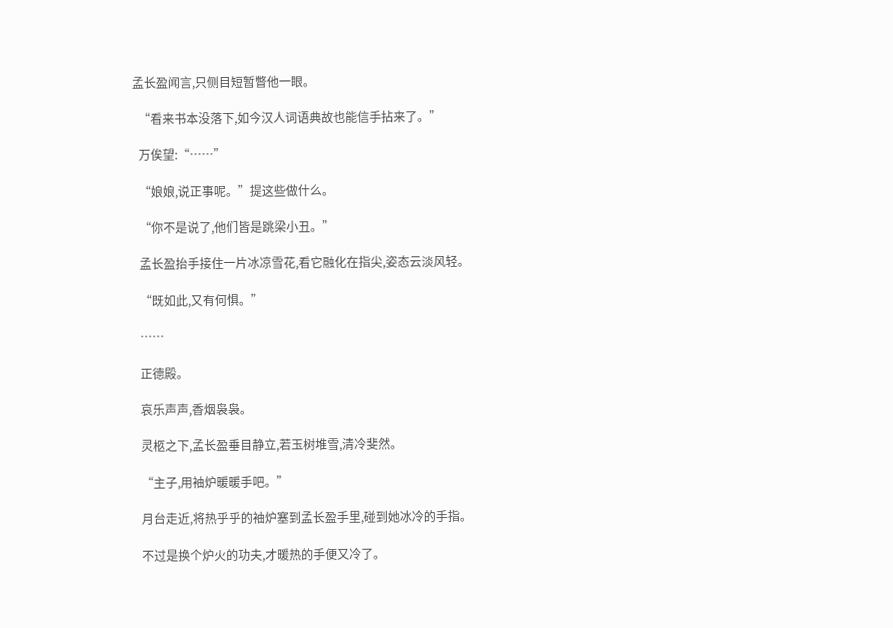孟长盈闻言,只侧目短暂瞥他一眼。

  “看来书本没落下,如今汉人词语典故也能信手拈来了。”

  万俟望:“……”

  “娘娘,说正事呢。”提这些做什么。

  “你不是说了,他们皆是跳梁小丑。”

  孟长盈抬手接住一片冰凉雪花,看它融化在指尖,姿态云淡风轻。

  “既如此,又有何惧。”

  ……

  正德殿。

  哀乐声声,香烟袅袅。

  灵柩之下,孟长盈垂目静立,若玉树堆雪,清冷斐然。

  “主子,用袖炉暖暖手吧。”

  月台走近,将热乎乎的袖炉塞到孟长盈手里,碰到她冰冷的手指。

  不过是换个炉火的功夫,才暖热的手便又冷了。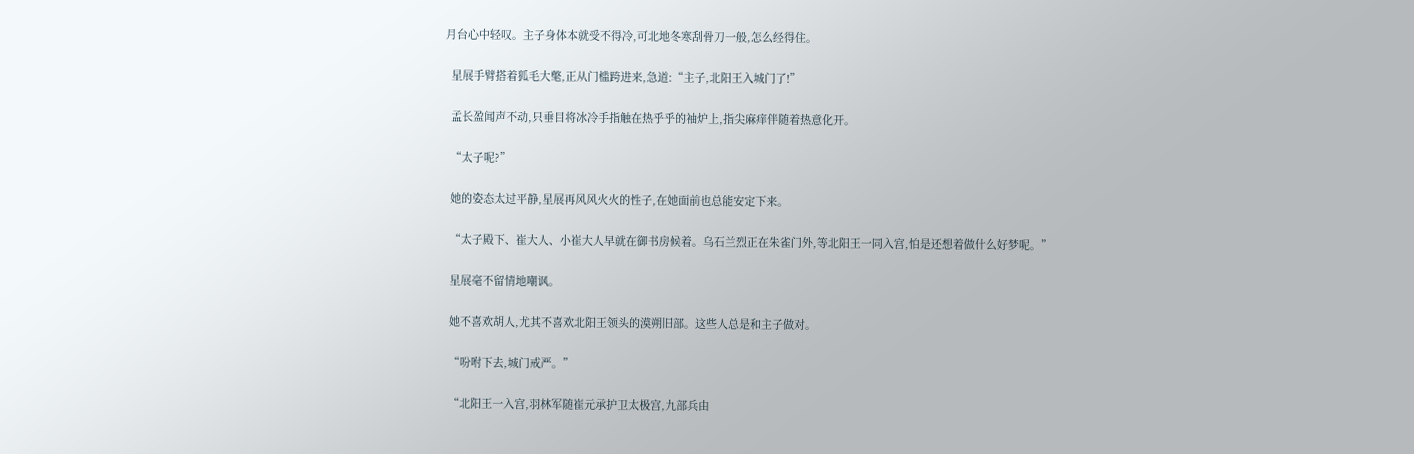月台心中轻叹。主子身体本就受不得冷,可北地冬寒刮骨刀一般,怎么经得住。

  星展手臂搭着狐毛大氅,正从门槛跨进来,急道:“主子,北阳王入城门了!”

  孟长盈闻声不动,只垂目将冰冷手指触在热乎乎的袖炉上,指尖麻痒伴随着热意化开。

  “太子呢?”

  她的姿态太过平静,星展再风风火火的性子,在她面前也总能安定下来。

  “太子殿下、崔大人、小崔大人早就在御书房候着。乌石兰烈正在朱雀门外,等北阳王一同入宫,怕是还想着做什么好梦呢。”

  星展毫不留情地嘲讽。

  她不喜欢胡人,尤其不喜欢北阳王领头的漠朔旧部。这些人总是和主子做对。

  “吩咐下去,城门戒严。”

  “北阳王一入宫,羽林军随崔元承护卫太极宫,九部兵由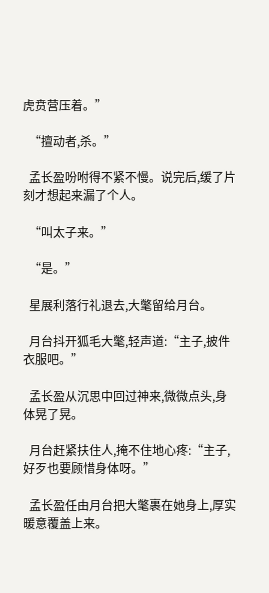虎贲营压着。”

  “擅动者,杀。”

  孟长盈吩咐得不紧不慢。说完后,缓了片刻才想起来漏了个人。

  “叫太子来。”

  “是。”

  星展利落行礼退去,大氅留给月台。

  月台抖开狐毛大氅,轻声道:“主子,披件衣服吧。”

  孟长盈从沉思中回过神来,微微点头,身体晃了晃。

  月台赶紧扶住人,掩不住地心疼:“主子,好歹也要顾惜身体呀。”

  孟长盈任由月台把大氅裹在她身上,厚实暖意覆盖上来。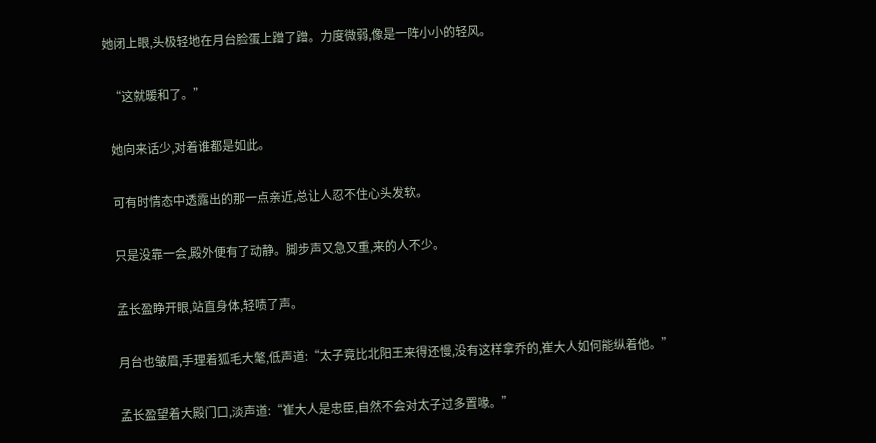她闭上眼,头极轻地在月台脸蛋上蹭了蹭。力度微弱,像是一阵小小的轻风。

  “这就暖和了。”

  她向来话少,对着谁都是如此。

  可有时情态中透露出的那一点亲近,总让人忍不住心头发软。

  只是没靠一会,殿外便有了动静。脚步声又急又重,来的人不少。

  孟长盈睁开眼,站直身体,轻啧了声。

  月台也皱眉,手理着狐毛大氅,低声道:“太子竟比北阳王来得还慢,没有这样拿乔的,崔大人如何能纵着他。”

  孟长盈望着大殿门口,淡声道:“崔大人是忠臣,自然不会对太子过多置喙。”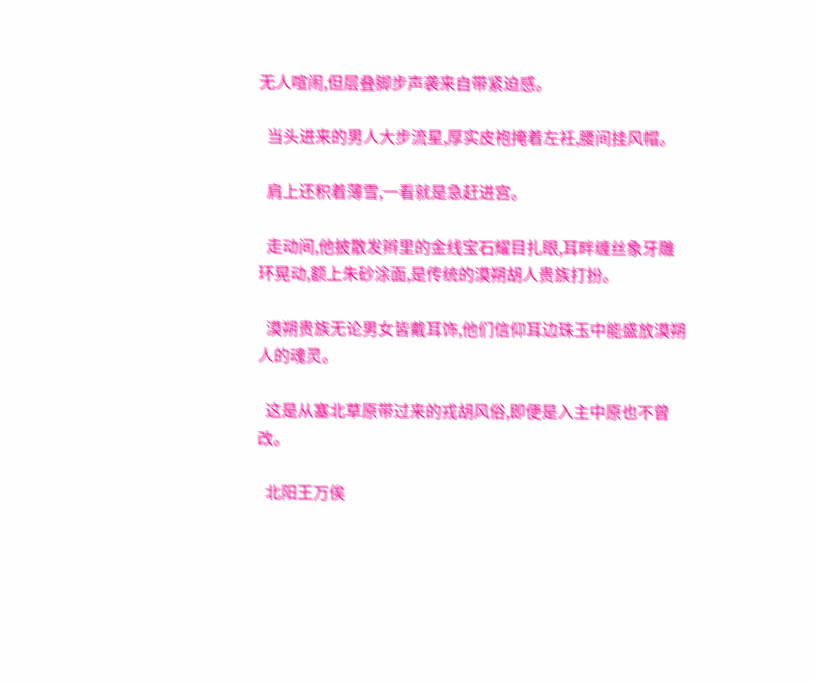无人喧闹,但层叠脚步声袭来自带紧迫感。

  当头进来的男人大步流星,厚实皮袍掩着左衽,腰间挂风帽。

  肩上还积着薄雪,一看就是急赶进宫。

  走动间,他披散发辫里的金线宝石耀目扎眼,耳畔缠丝象牙雕环晃动,额上朱砂涂面,是传统的漠朔胡人贵族打扮。

  漠朔贵族无论男女皆戴耳饰,他们信仰耳边珠玉中能盛放漠朔人的魂灵。

  这是从塞北草原带过来的戎胡风俗,即便是入主中原也不曾改。

  北阳王万俟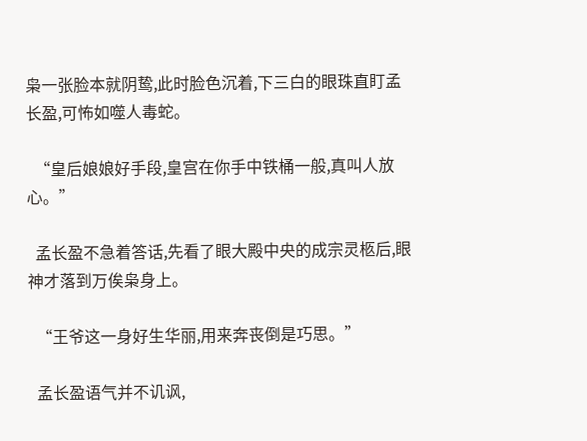枭一张脸本就阴鸷,此时脸色沉着,下三白的眼珠直盯孟长盈,可怖如噬人毒蛇。

  “皇后娘娘好手段,皇宫在你手中铁桶一般,真叫人放心。”

  孟长盈不急着答话,先看了眼大殿中央的成宗灵柩后,眼神才落到万俟枭身上。

  “王爷这一身好生华丽,用来奔丧倒是巧思。”

  孟长盈语气并不讥讽,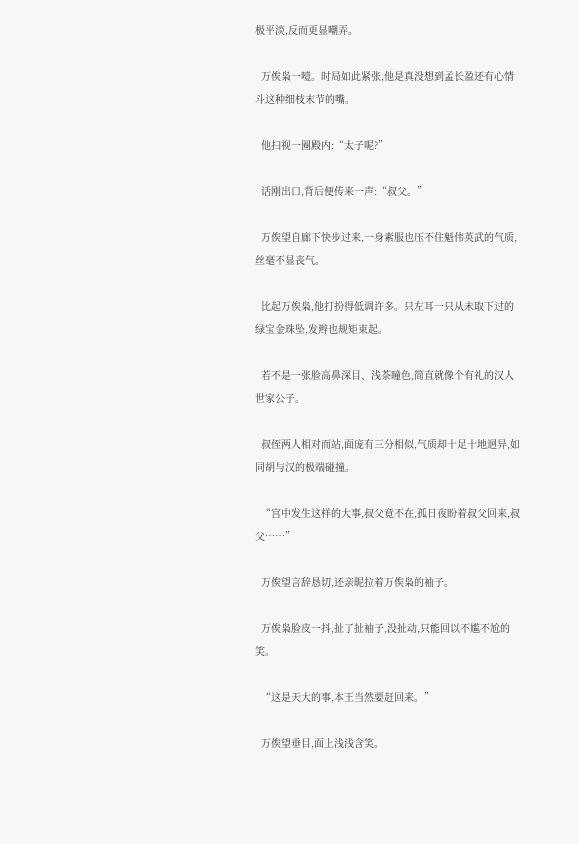极平淡,反而更显嘲弄。

  万俟枭一噎。时局如此紧张,他是真没想到孟长盈还有心情斗这种细枝末节的嘴。

  他扫视一圈殿内:“太子呢?”

  话刚出口,背后便传来一声:“叔父。”

  万俟望自廊下快步过来,一身素服也压不住魁伟英武的气质,丝毫不显丧气。

  比起万俟枭,他打扮得低调许多。只左耳一只从未取下过的绿宝金珠坠,发辫也规矩束起。

  若不是一张脸高鼻深目、浅茶瞳色,简直就像个有礼的汉人世家公子。

  叔侄两人相对而站,面庞有三分相似,气质却十足十地迥异,如同胡与汉的极端碰撞。

  “宫中发生这样的大事,叔父竟不在,孤日夜盼着叔父回来,叔父……”

  万俟望言辞恳切,还亲昵拉着万俟枭的袖子。

  万俟枭脸皮一抖,扯了扯袖子,没扯动,只能回以不尴不尬的笑。

  “这是天大的事,本王当然要赶回来。”

  万俟望垂目,面上浅浅含笑。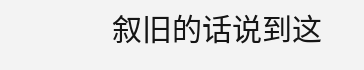叙旧的话说到这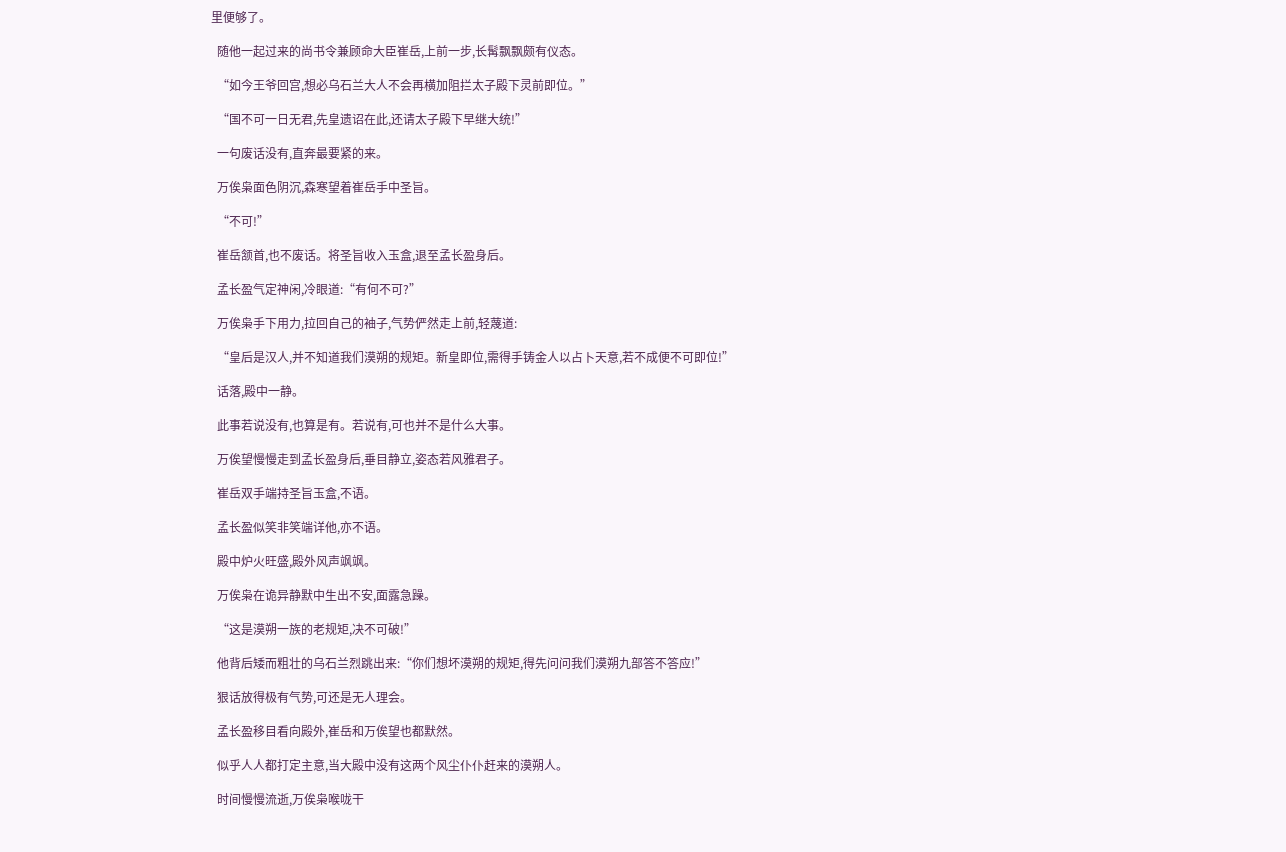里便够了。

  随他一起过来的尚书令兼顾命大臣崔岳,上前一步,长髯飘飘颇有仪态。

  “如今王爷回宫,想必乌石兰大人不会再横加阻拦太子殿下灵前即位。”

  “国不可一日无君,先皇遗诏在此,还请太子殿下早继大统!”

  一句废话没有,直奔最要紧的来。

  万俟枭面色阴沉,森寒望着崔岳手中圣旨。

  “不可!”

  崔岳颔首,也不废话。将圣旨收入玉盒,退至孟长盈身后。

  孟长盈气定神闲,冷眼道:“有何不可?”

  万俟枭手下用力,拉回自己的袖子,气势俨然走上前,轻蔑道:

  “皇后是汉人,并不知道我们漠朔的规矩。新皇即位,需得手铸金人以占卜天意,若不成便不可即位!”

  话落,殿中一静。

  此事若说没有,也算是有。若说有,可也并不是什么大事。

  万俟望慢慢走到孟长盈身后,垂目静立,姿态若风雅君子。

  崔岳双手端持圣旨玉盒,不语。

  孟长盈似笑非笑端详他,亦不语。

  殿中炉火旺盛,殿外风声飒飒。

  万俟枭在诡异静默中生出不安,面露急躁。

  “这是漠朔一族的老规矩,决不可破!”

  他背后矮而粗壮的乌石兰烈跳出来:“你们想坏漠朔的规矩,得先问问我们漠朔九部答不答应!”

  狠话放得极有气势,可还是无人理会。

  孟长盈移目看向殿外,崔岳和万俟望也都默然。

  似乎人人都打定主意,当大殿中没有这两个风尘仆仆赶来的漠朔人。

  时间慢慢流逝,万俟枭喉咙干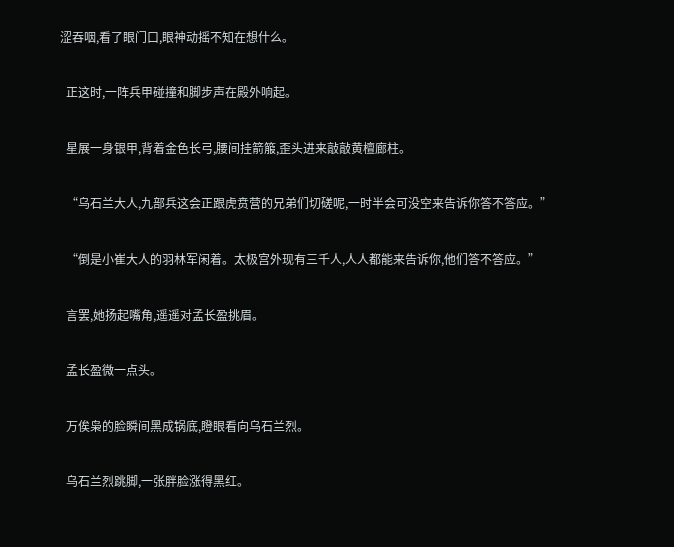涩吞咽,看了眼门口,眼神动摇不知在想什么。

  正这时,一阵兵甲碰撞和脚步声在殿外响起。

  星展一身银甲,背着金色长弓,腰间挂箭箙,歪头进来敲敲黄檀廊柱。

  “乌石兰大人,九部兵这会正跟虎贲营的兄弟们切磋呢,一时半会可没空来告诉你答不答应。”

  “倒是小崔大人的羽林军闲着。太极宫外现有三千人,人人都能来告诉你,他们答不答应。”

  言罢,她扬起嘴角,遥遥对孟长盈挑眉。

  孟长盈微一点头。

  万俟枭的脸瞬间黑成锅底,瞪眼看向乌石兰烈。

  乌石兰烈跳脚,一张胖脸涨得黑红。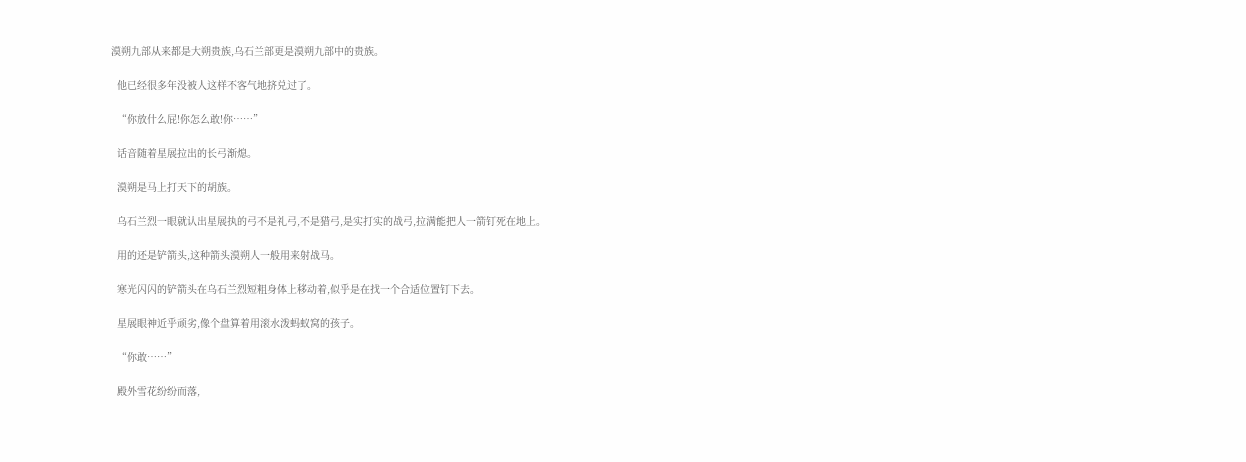漠朔九部从来都是大朔贵族,乌石兰部更是漠朔九部中的贵族。

  他已经很多年没被人这样不客气地挤兑过了。

  “你放什么屁!你怎么敢!你……”

  话音随着星展拉出的长弓渐熄。

  漠朔是马上打天下的胡族。

  乌石兰烈一眼就认出星展执的弓不是礼弓,不是猎弓,是实打实的战弓,拉满能把人一箭钉死在地上。

  用的还是铲箭头,这种箭头漠朔人一般用来射战马。

  寒光闪闪的铲箭头在乌石兰烈短粗身体上移动着,似乎是在找一个合适位置钉下去。

  星展眼神近乎顽劣,像个盘算着用滚水泼蚂蚁窝的孩子。

  “你敢……”

  殿外雪花纷纷而落,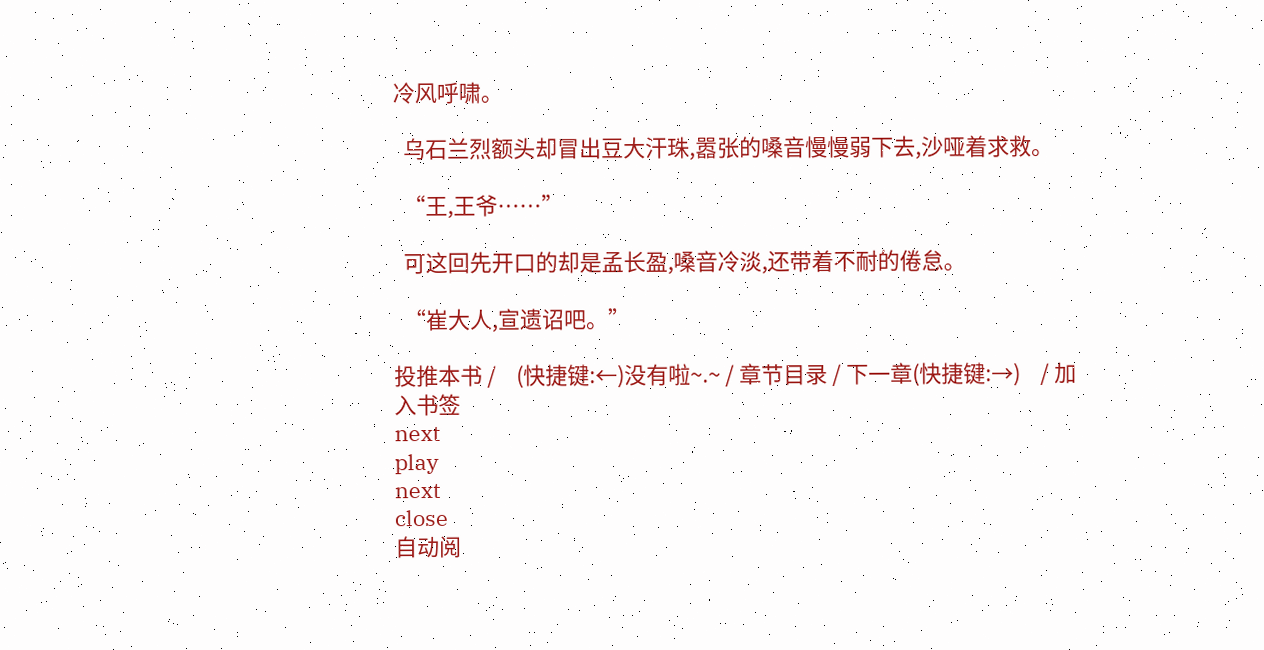冷风呼啸。

  乌石兰烈额头却冒出豆大汗珠,嚣张的嗓音慢慢弱下去,沙哑着求救。

  “王,王爷……”

  可这回先开口的却是孟长盈,嗓音冷淡,还带着不耐的倦怠。

  “崔大人,宣遗诏吧。”

投推本书 /    (快捷键:←)没有啦~.~ / 章节目录 / 下一章(快捷键:→)    / 加入书签
next
play
next
close
自动阅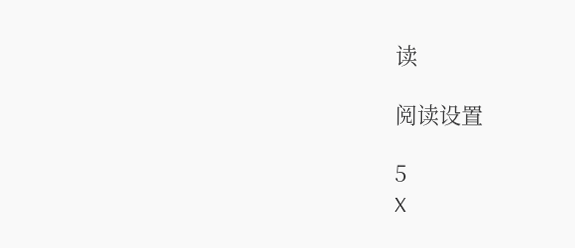读

阅读设置

5
X